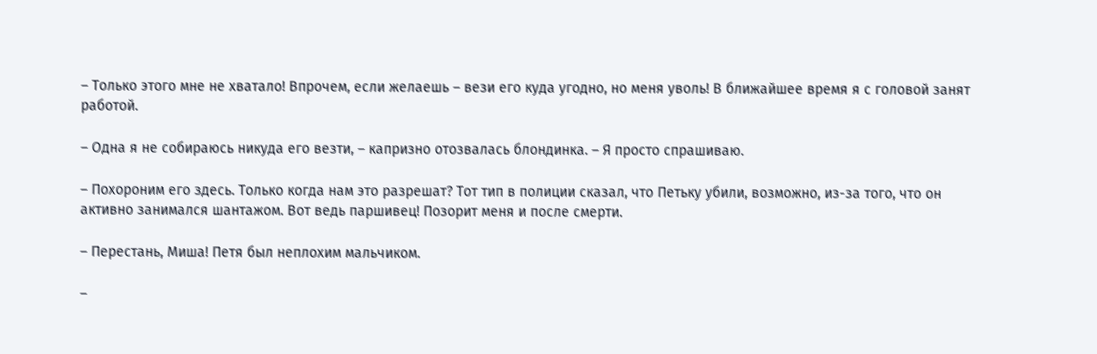– Только этого мне не хватало! Впрочем, если желаешь – вези его куда угодно, но меня уволь! В ближайшее время я с головой занят работой.

– Одна я не собираюсь никуда его везти, – капризно отозвалась блондинка. – Я просто спрашиваю.

– Похороним его здесь. Только когда нам это разрешат? Тот тип в полиции сказал, что Петьку убили, возможно, из-за того, что он активно занимался шантажом. Вот ведь паршивец! Позорит меня и после смерти.

– Перестань, Миша! Петя был неплохим мальчиком.

–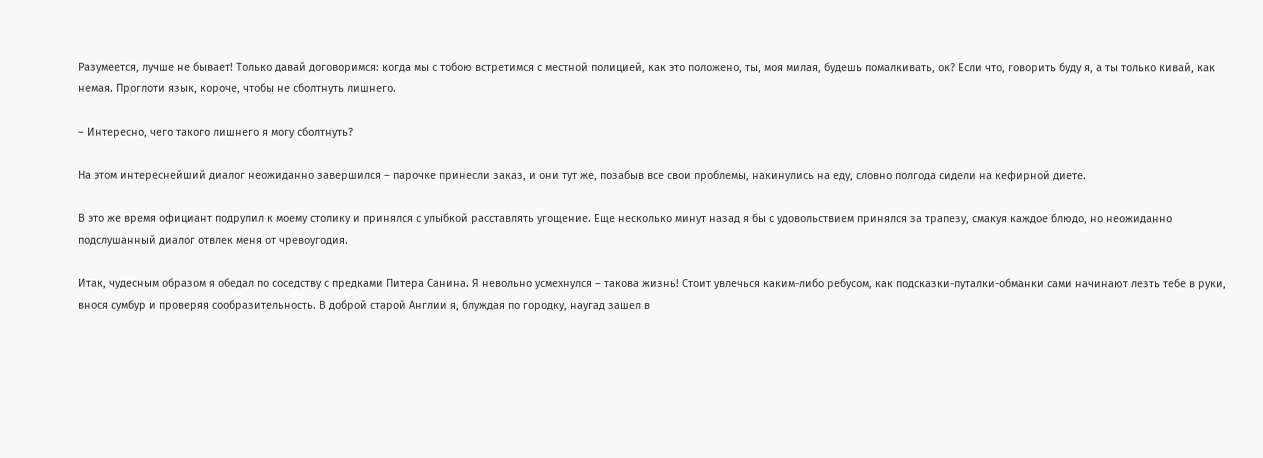Разумеется, лучше не бывает! Только давай договоримся: когда мы с тобою встретимся с местной полицией, как это положено, ты, моя милая, будешь помалкивать, ок? Если что, говорить буду я, а ты только кивай, как немая. Проглоти язык, короче, чтобы не сболтнуть лишнего.

– Интересно, чего такого лишнего я могу сболтнуть?

На этом интереснейший диалог неожиданно завершился – парочке принесли заказ, и они тут же, позабыв все свои проблемы, накинулись на еду, словно полгода сидели на кефирной диете.

В это же время официант подрулил к моему столику и принялся с улыбкой расставлять угощение. Еще несколько минут назад я бы с удовольствием принялся за трапезу, смакуя каждое блюдо, но неожиданно подслушанный диалог отвлек меня от чревоугодия.

Итак, чудесным образом я обедал по соседству с предками Питера Санина. Я невольно усмехнулся – такова жизнь! Стоит увлечься каким-либо ребусом, как подсказки-путалки-обманки сами начинают лезть тебе в руки, внося сумбур и проверяя сообразительность. В доброй старой Англии я, блуждая по городку, наугад зашел в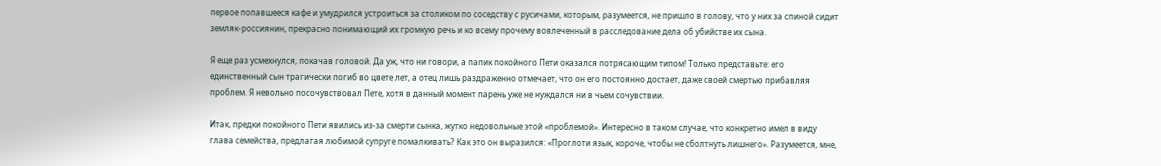первое попавшееся кафе и умудрился устроиться за столиком по соседству с русичами, которым, разумеется, не пришло в голову, что у них за спиной сидит земляк-россиянин, прекрасно понимающий их громкую речь и ко всему прочему вовлеченный в расследование дела об убийстве их сына.

Я еще раз усмехнулся, покачав головой. Да уж, что ни говори, а папик покойного Пети оказался потрясающим типом! Только представьте: его единственный сын трагически погиб во цвете лет, а отец лишь раздраженно отмечает, что он его постоянно достает, даже своей смертью прибавляя проблем. Я невольно посочувствовал Пете, хотя в данный момент парень уже не нуждался ни в чьем сочувствии.

Итак, предки покойного Пети явились из-за смерти сынка, жутко недовольные этой «проблемой». Интересно в таком случае, что конкретно имел в виду глава семейства, предлагая любимой супруге помалкивать? Как это он выразился: «Проглоти язык, короче, чтобы не сболтнуть лишнего». Разумеется, мне,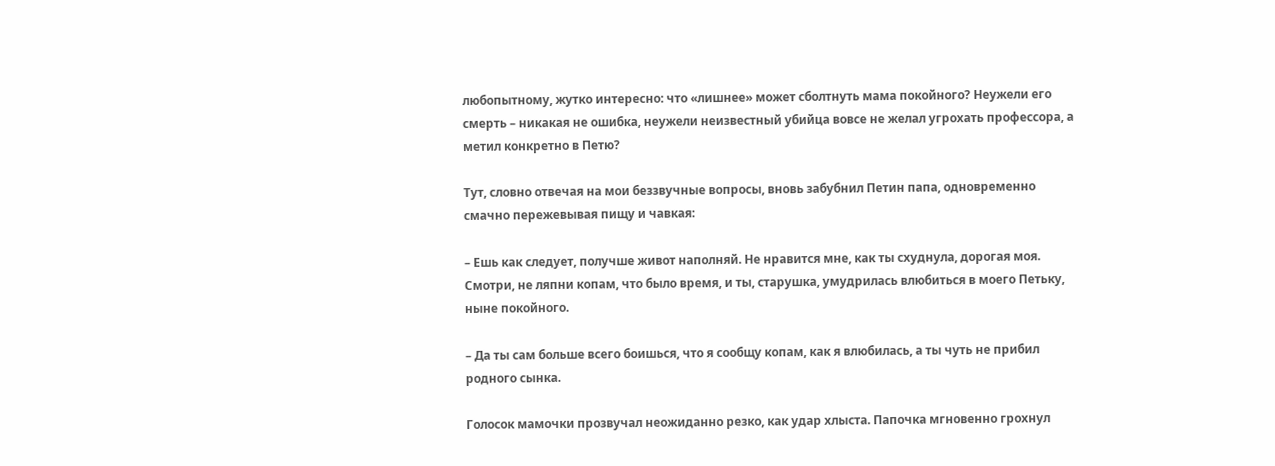любопытному, жутко интересно: что «лишнее» может сболтнуть мама покойного? Неужели его смерть – никакая не ошибка, неужели неизвестный убийца вовсе не желал угрохать профессора, а метил конкретно в Петю?

Тут, словно отвечая на мои беззвучные вопросы, вновь забубнил Петин папа, одновременно смачно пережевывая пищу и чавкая:

– Ешь как следует, получше живот наполняй. Не нравится мне, как ты схуднула, дорогая моя. Смотри, не ляпни копам, что было время, и ты, старушка, умудрилась влюбиться в моего Петьку, ныне покойного.

– Да ты сам больше всего боишься, что я сообщу копам, как я влюбилась, а ты чуть не прибил родного сынка.

Голосок мамочки прозвучал неожиданно резко, как удар хлыста. Папочка мгновенно грохнул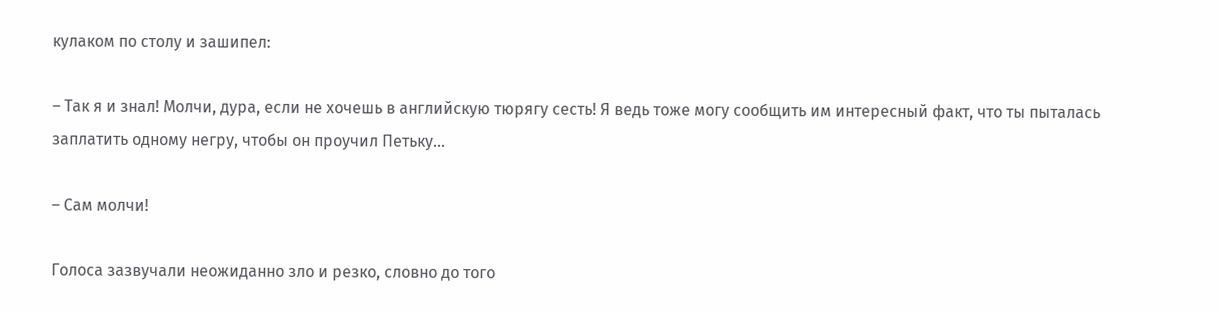кулаком по столу и зашипел:

– Так я и знал! Молчи, дура, если не хочешь в английскую тюрягу сесть! Я ведь тоже могу сообщить им интересный факт, что ты пыталась заплатить одному негру, чтобы он проучил Петьку…

– Сам молчи!

Голоса зазвучали неожиданно зло и резко, словно до того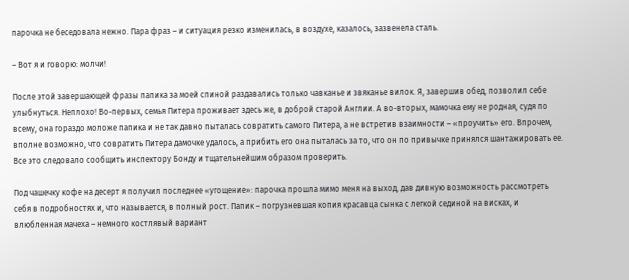парочка не беседовала нежно. Пара фраз – и ситуация резко изменилась, в воздухе, казалось, зазвенела сталь.

– Вот я и говорю: молчи!

После этой завершающей фразы папика за моей спиной раздавались только чавканье и звяканье вилок. Я, завершив обед, позволил себе улыбнуться. Неплохо! Во-первых, семья Питера проживает здесь же, в доброй старой Англии. А во-вторых, мамочка ему не родная, судя по всему, она гораздо моложе папика и не так давно пыталась совратить самого Питера, а не встретив взаимности – «проучить» его. Впрочем, вполне возможно, что совратить Питера дамочке удалось, а прибить его она пыталась за то, что он по привычке принялся шантажировать ее. Все это следовало сообщить инспектору Бонду и тщательнейшим образом проверить.

Под чашечку кофе на десерт я получил последнее «угощение»: парочка прошла мимо меня на выход, дав дивную возможность рассмотреть себя в подробностях и, что называется, в полный рост. Папик – погрузневшая копия красавца сынка с легкой сединой на висках, и влюбленная мачеха – немного костлявый вариант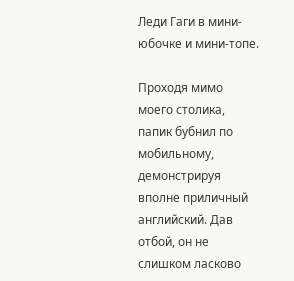Леди Гаги в мини-юбочке и мини-топе.

Проходя мимо моего столика, папик бубнил по мобильному, демонстрируя вполне приличный английский. Дав отбой, он не слишком ласково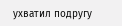ухватил подругу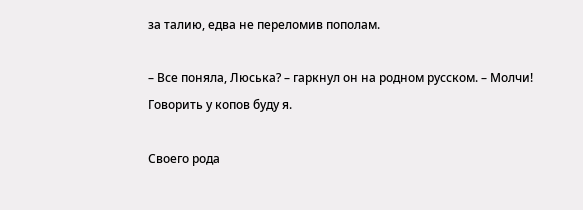за талию, едва не переломив пополам.

– Все поняла, Люська? – гаркнул он на родном русском. – Молчи! Говорить у копов буду я.

Своего рода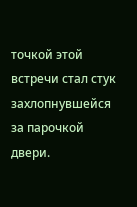точкой этой встречи стал стук захлопнувшейся за парочкой двери.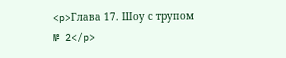<p>Глава 17. Шоу с трупом № 2</p>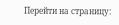Перейти на страницу: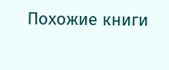Похожие книги